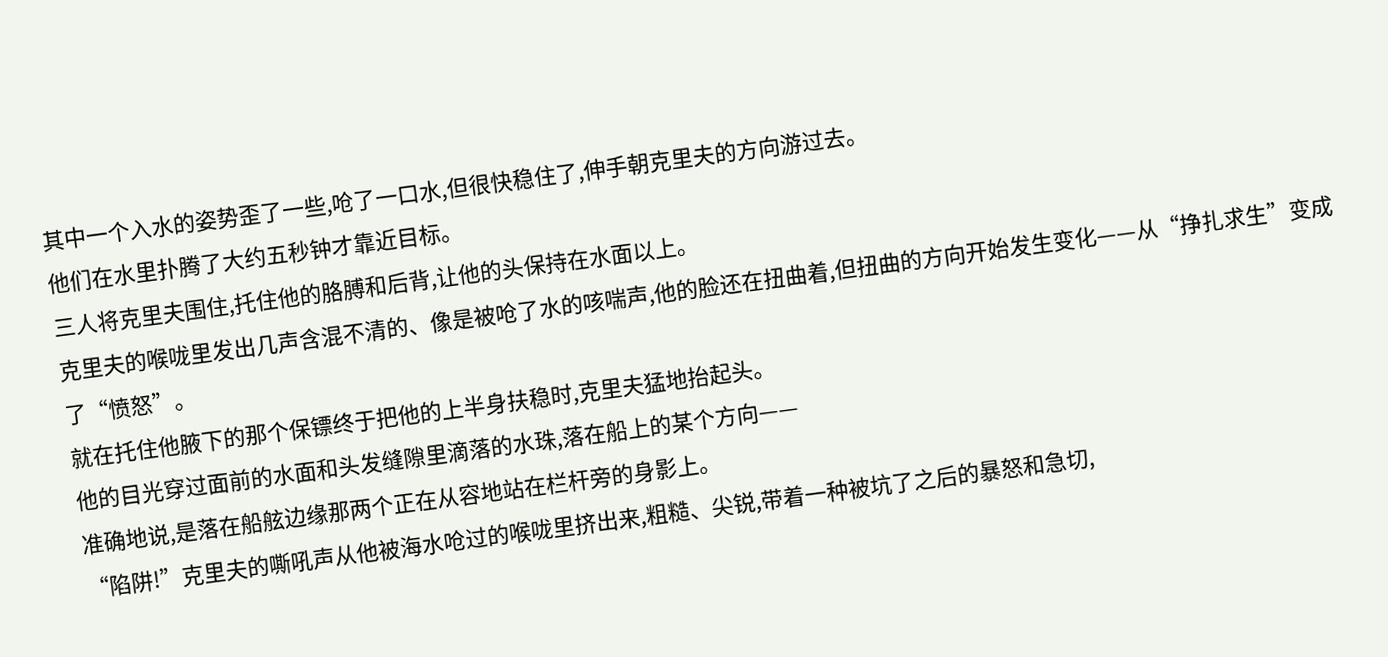其中一个入水的姿势歪了一些,呛了一口水,但很快稳住了,伸手朝克里夫的方向游过去。
他们在水里扑腾了大约五秒钟才靠近目标。
三人将克里夫围住,托住他的胳膊和后背,让他的头保持在水面以上。
克里夫的喉咙里发出几声含混不清的、像是被呛了水的咳喘声,他的脸还在扭曲着,但扭曲的方向开始发生变化——从“挣扎求生”变成了“愤怒”。
就在托住他腋下的那个保镖终于把他的上半身扶稳时,克里夫猛地抬起头。
他的目光穿过面前的水面和头发缝隙里滴落的水珠,落在船上的某个方向——
准确地说,是落在船舷边缘那两个正在从容地站在栏杆旁的身影上。
“陷阱!”克里夫的嘶吼声从他被海水呛过的喉咙里挤出来,粗糙、尖锐,带着一种被坑了之后的暴怒和急切,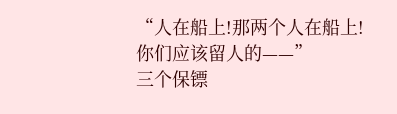“人在船上!那两个人在船上!你们应该留人的——”
三个保镖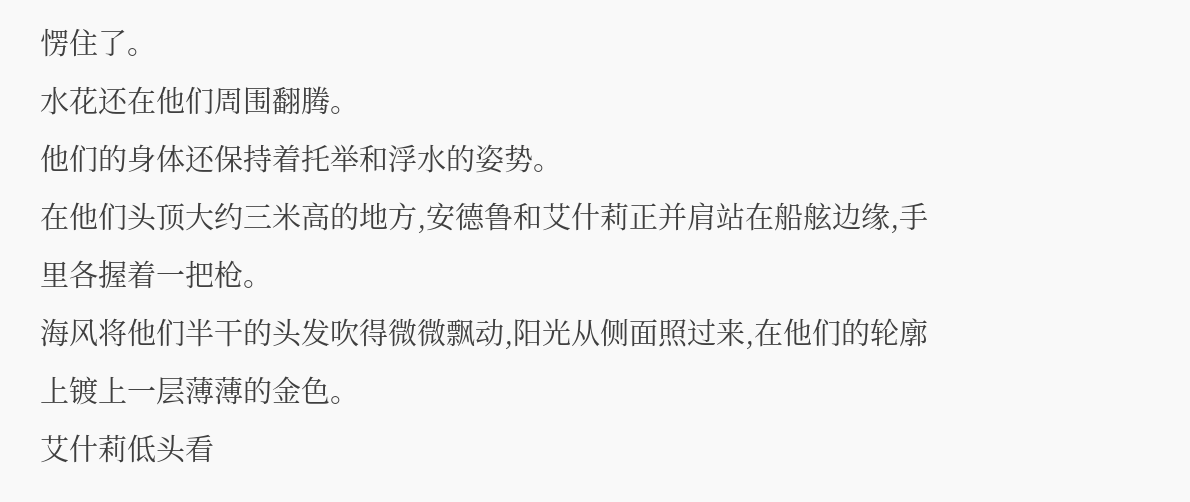愣住了。
水花还在他们周围翻腾。
他们的身体还保持着托举和浮水的姿势。
在他们头顶大约三米高的地方,安德鲁和艾什莉正并肩站在船舷边缘,手里各握着一把枪。
海风将他们半干的头发吹得微微飘动,阳光从侧面照过来,在他们的轮廓上镀上一层薄薄的金色。
艾什莉低头看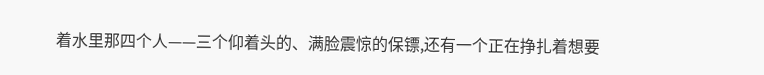着水里那四个人——三个仰着头的、满脸震惊的保镖,还有一个正在挣扎着想要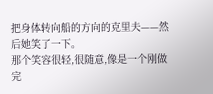把身体转向船的方向的克里夫——然后她笑了一下。
那个笑容很轻,很随意,像是一个刚做完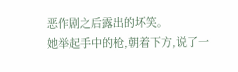恶作剧之后露出的坏笑。
她举起手中的枪,朝着下方,说了一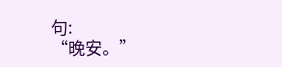句:
“晚安。”